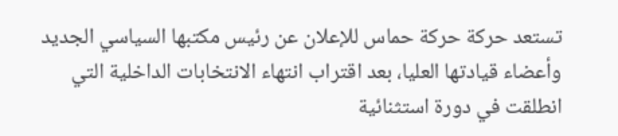تستعد حركة حركة حماس للإعلان عن رئيس مكتبها السياسي الجديد وأعضاء قيادتها العليا، بعد اقتراب انتهاء الانتخابات الداخلية التي انطلقت في دورة استثنائية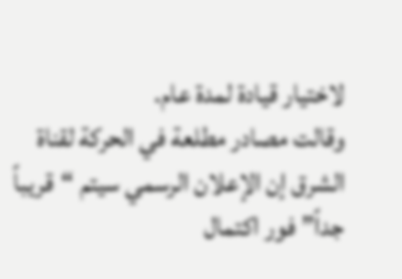لاختيار قيادة لمدة عام.
وقالت مصادر مطلعة في الحركة لقناة الشرق إن الإعلان الرسمي سيتم “قريباً جداً” فور اكتمال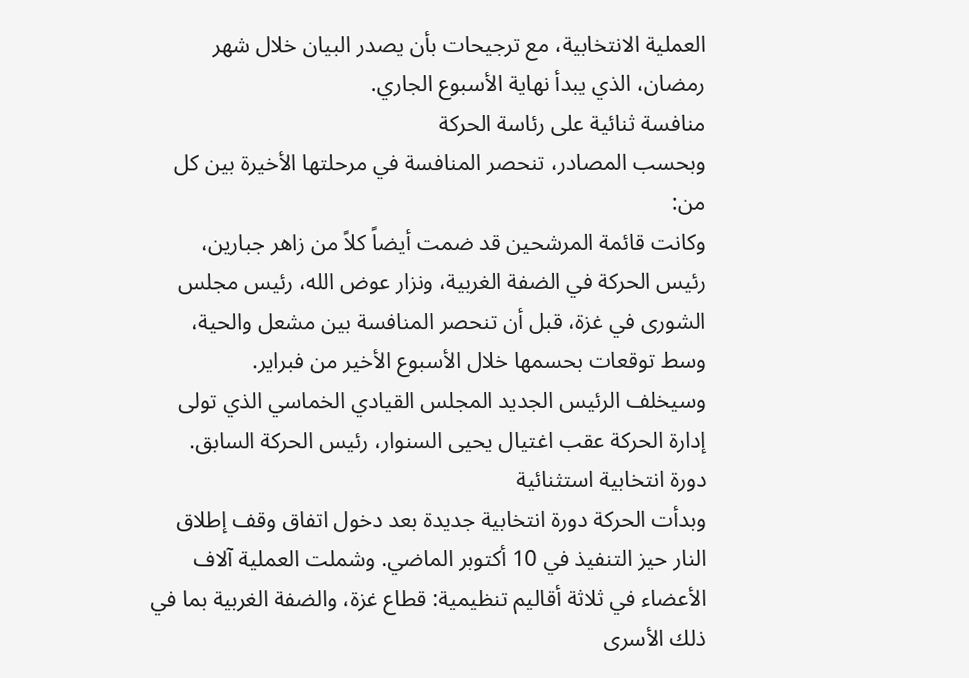العملية الانتخابية، مع ترجيحات بأن يصدر البيان خلال شهر رمضان، الذي يبدأ نهاية الأسبوع الجاري.
منافسة ثنائية على رئاسة الحركة
وبحسب المصادر، تنحصر المنافسة في مرحلتها الأخيرة بين كل من:
وكانت قائمة المرشحين قد ضمت أيضاً كلاً من زاهر جبارين، رئيس الحركة في الضفة الغربية، ونزار عوض الله، رئيس مجلس الشورى في غزة، قبل أن تنحصر المنافسة بين مشعل والحية، وسط توقعات بحسمها خلال الأسبوع الأخير من فبراير.
وسيخلف الرئيس الجديد المجلس القيادي الخماسي الذي تولى إدارة الحركة عقب اغتيال يحيى السنوار، رئيس الحركة السابق.
دورة انتخابية استثنائية
وبدأت الحركة دورة انتخابية جديدة بعد دخول اتفاق وقف إطلاق النار حيز التنفيذ في 10 أكتوبر الماضي. وشملت العملية آلاف الأعضاء في ثلاثة أقاليم تنظيمية: قطاع غزة، والضفة الغربية بما في ذلك الأسرى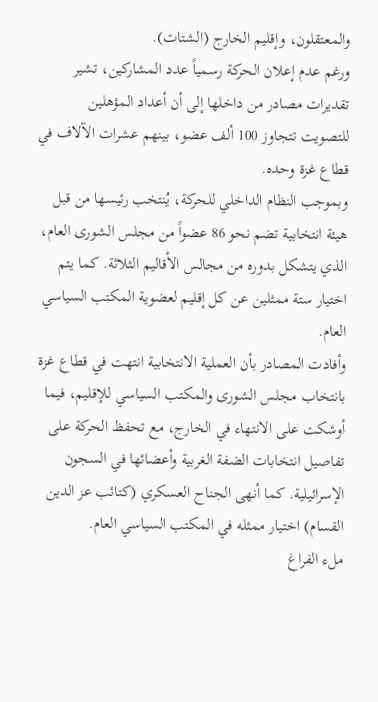والمعتقلون، وإقليم الخارج (الشتات).
ورغم عدم إعلان الحركة رسمياً عدد المشاركين، تشير تقديرات مصادر من داخلها إلى أن أعداد المؤهلين للتصويت تتجاوز 100 ألف عضو، بينهم عشرات الآلاف في قطاع غزة وحده.
وبموجب النظام الداخلي للحركة، يُنتخب رئيسها من قبل هيئة انتخابية تضم نحو 86 عضواً من مجلس الشورى العام، الذي يتشكل بدوره من مجالس الأقاليم الثلاثة. كما يتم اختيار ستة ممثلين عن كل إقليم لعضوية المكتب السياسي العام.
وأفادت المصادر بأن العملية الانتخابية انتهت في قطاع غزة بانتخاب مجلس الشورى والمكتب السياسي للإقليم، فيما أوشكت على الانتهاء في الخارج، مع تحفظ الحركة على تفاصيل انتخابات الضفة الغربية وأعضائها في السجون الإسرائيلية. كما أنهى الجناح العسكري (كتائب عز الدين القسام) اختيار ممثله في المكتب السياسي العام.
ملء الفراغ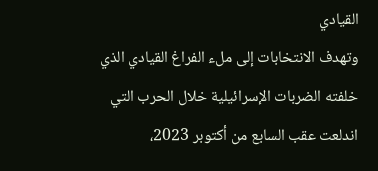القيادي
وتهدف الانتخابات إلى ملء الفراغ القيادي الذي خلفته الضربات الإسرائيلية خلال الحرب التي اندلعت عقب السابع من أكتوبر 2023،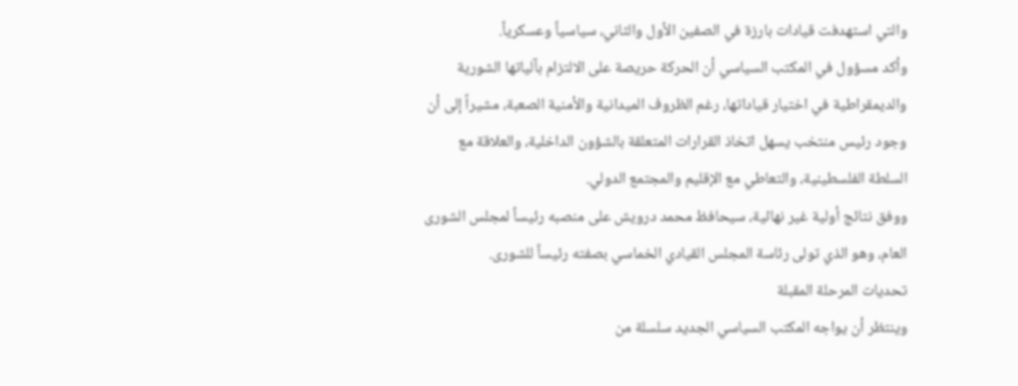والتي استهدفت قيادات بارزة في الصفين الأول والثاني، سياسياً وعسكرياً.
وأكد مسؤول في المكتب السياسي أن الحركة حريصة على الالتزام بآلياتها الشورية والديمقراطية في اختيار قياداتها، رغم الظروف الميدانية والأمنية الصعبة، مشيراً إلى أن وجود رئيس منتخب يسهل اتخاذ القرارات المتعلقة بالشؤون الداخلية، والعلاقة مع السلطة الفلسطينية، والتعاطي مع الإقليم والمجتمع الدولي.
ووفق نتائج أولية غير نهائية، سيحافظ محمد درويش على منصبه رئيساً لمجلس الشورى العام، وهو الذي تولى رئاسة المجلس القيادي الخماسي بصفته رئيساً للشورى.
تحديات المرحلة المقبلة
وينتظر أن يواجه المكتب السياسي الجديد سلسلة من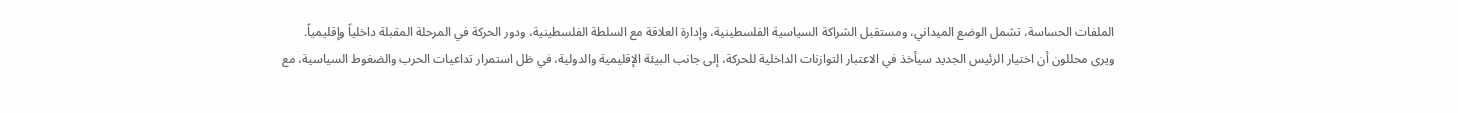الملفات الحساسة، تشمل الوضع الميداني، ومستقبل الشراكة السياسية الفلسطينية، وإدارة العلاقة مع السلطة الفلسطينية، ودور الحركة في المرحلة المقبلة داخلياً وإقليمياً.
ويرى محللون أن اختيار الرئيس الجديد سيأخذ في الاعتبار التوازنات الداخلية للحركة، إلى جانب البيئة الإقليمية والدولية، في ظل استمرار تداعيات الحرب والضغوط السياسية، مع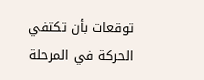توقعات بأن تكتفي الحركة في المرحلة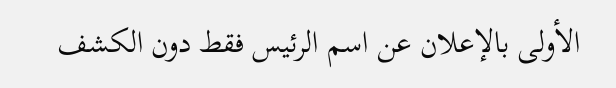الأولى بالإعلان عن اسم الرئيس فقط دون الكشف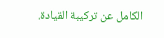الكامل عن تركيبة القيادة.